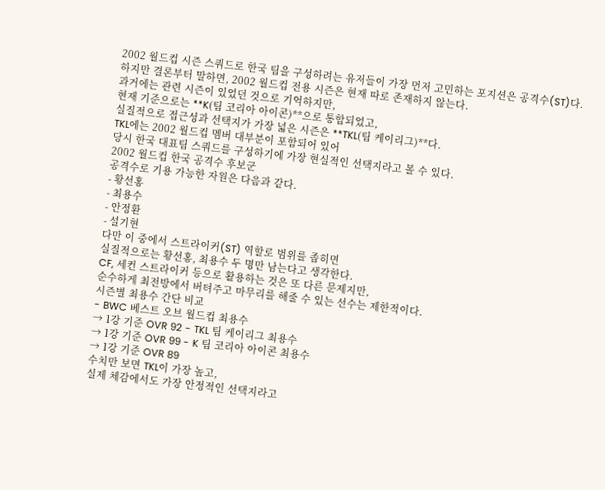2002 월드컵 시즌 스쿼드로 한국 팀을 구성하려는 유저들이 가장 먼저 고민하는 포지션은 공격수(ST)다.
하지만 결론부터 말하면, 2002 월드컵 전용 시즌은 현재 따로 존재하지 않는다.
과거에는 관련 시즌이 있었던 것으로 기억하지만,
현재 기준으로는 **K(팀 코리아 아이콘)**으로 통합되었고,
실질적으로 접근성과 선택지가 가장 넓은 시즌은 **TKL(팀 케이리그)**다.
TKL에는 2002 월드컵 멤버 대부분이 포함되어 있어
당시 한국 대표팀 스쿼드를 구성하기에 가장 현실적인 선택지라고 볼 수 있다.
2002 월드컵 한국 공격수 후보군
공격수로 기용 가능한 자원은 다음과 같다.
- 황선홍
- 최용수
- 안정환
- 설기현
다만 이 중에서 스트라이커(ST) 역할로 범위를 좁히면
실질적으로는 황선홍, 최용수 두 명만 남는다고 생각한다.
CF, 세컨 스트라이커 등으로 활용하는 것은 또 다른 문제지만,
순수하게 최전방에서 버텨주고 마무리를 해줄 수 있는 선수는 제한적이다.
시즌별 최용수 간단 비교
- BWC 베스트 오브 월드컵 최용수
→ 1강 기준 OVR 92 - TKL 팀 케이리그 최용수
→ 1강 기준 OVR 99 - K 팀 코리아 아이콘 최용수
→ 1강 기준 OVR 89
수치만 보면 TKL이 가장 높고,
실제 체감에서도 가장 안정적인 선택지라고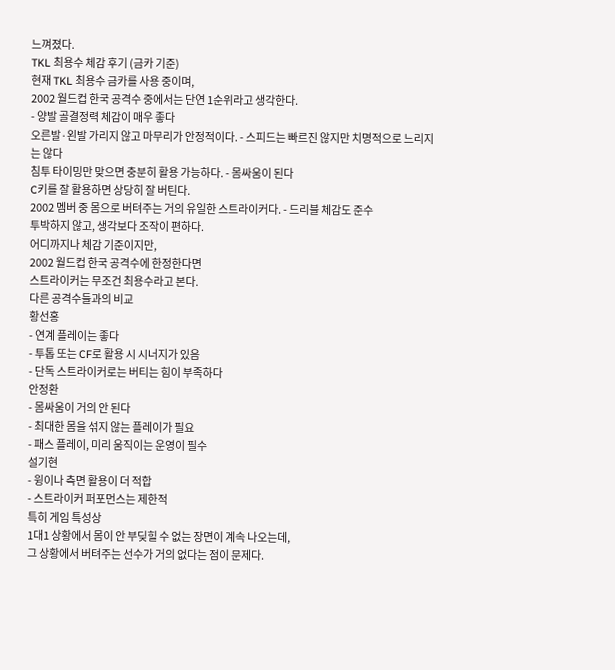느껴졌다.
TKL 최용수 체감 후기 (금카 기준)
현재 TKL 최용수 금카를 사용 중이며,
2002 월드컵 한국 공격수 중에서는 단연 1순위라고 생각한다.
- 양발 골결정력 체감이 매우 좋다
오른발·왼발 가리지 않고 마무리가 안정적이다. - 스피드는 빠르진 않지만 치명적으로 느리지는 않다
침투 타이밍만 맞으면 충분히 활용 가능하다. - 몸싸움이 된다
C키를 잘 활용하면 상당히 잘 버틴다.
2002 멤버 중 몸으로 버텨주는 거의 유일한 스트라이커다. - 드리블 체감도 준수
투박하지 않고, 생각보다 조작이 편하다.
어디까지나 체감 기준이지만,
2002 월드컵 한국 공격수에 한정한다면
스트라이커는 무조건 최용수라고 본다.
다른 공격수들과의 비교
황선홍
- 연계 플레이는 좋다
- 투톱 또는 CF로 활용 시 시너지가 있음
- 단독 스트라이커로는 버티는 힘이 부족하다
안정환
- 몸싸움이 거의 안 된다
- 최대한 몸을 섞지 않는 플레이가 필요
- 패스 플레이, 미리 움직이는 운영이 필수
설기현
- 윙이나 측면 활용이 더 적합
- 스트라이커 퍼포먼스는 제한적
특히 게임 특성상
1대1 상황에서 몸이 안 부딪힐 수 없는 장면이 계속 나오는데,
그 상황에서 버텨주는 선수가 거의 없다는 점이 문제다.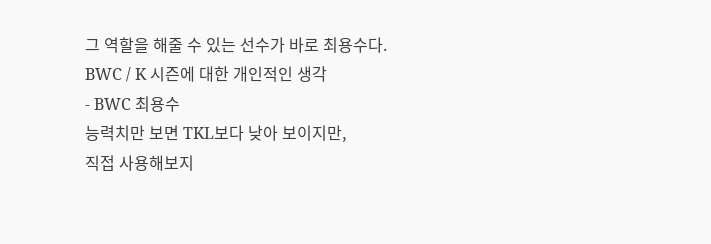그 역할을 해줄 수 있는 선수가 바로 최용수다.
BWC / K 시즌에 대한 개인적인 생각
- BWC 최용수
능력치만 보면 TKL보다 낮아 보이지만,
직접 사용해보지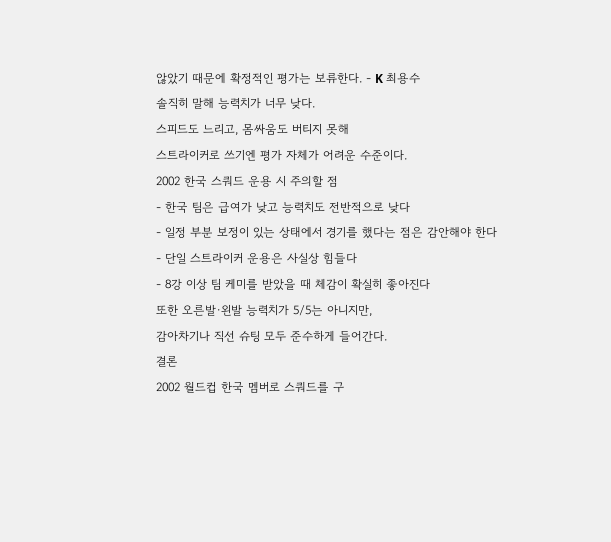않았기 때문에 확정적인 평가는 보류한다. - K 최용수
솔직히 말해 능력치가 너무 낮다.
스피드도 느리고, 몸싸움도 버티지 못해
스트라이커로 쓰기엔 평가 자체가 어려운 수준이다.
2002 한국 스쿼드 운용 시 주의할 점
- 한국 팀은 급여가 낮고 능력치도 전반적으로 낮다
- 일정 부분 보정이 있는 상태에서 경기를 했다는 점은 감안해야 한다
- 단일 스트라이커 운용은 사실상 힘들다
- 8강 이상 팀 케미를 받았을 때 체감이 확실히 좋아진다
또한 오른발·왼발 능력치가 5/5는 아니지만,
감아차기나 직선 슈팅 모두 준수하게 들어간다.
결론
2002 월드컵 한국 멤버로 스쿼드를 구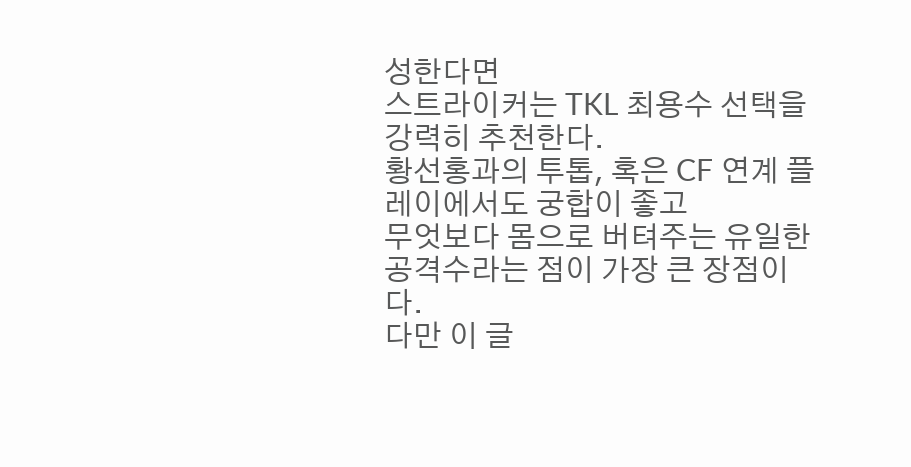성한다면
스트라이커는 TKL 최용수 선택을 강력히 추천한다.
황선홍과의 투톱, 혹은 CF 연계 플레이에서도 궁합이 좋고
무엇보다 몸으로 버텨주는 유일한 공격수라는 점이 가장 큰 장점이다.
다만 이 글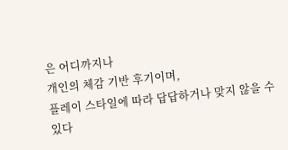은 어디까지나
개인의 체감 기반 후기이며,
플레이 스타일에 따라 답답하거나 맞지 않을 수 있다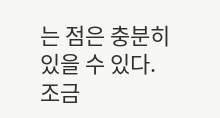는 점은 충분히 있을 수 있다.
조금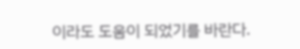이라도 도움이 되었기를 바란다.